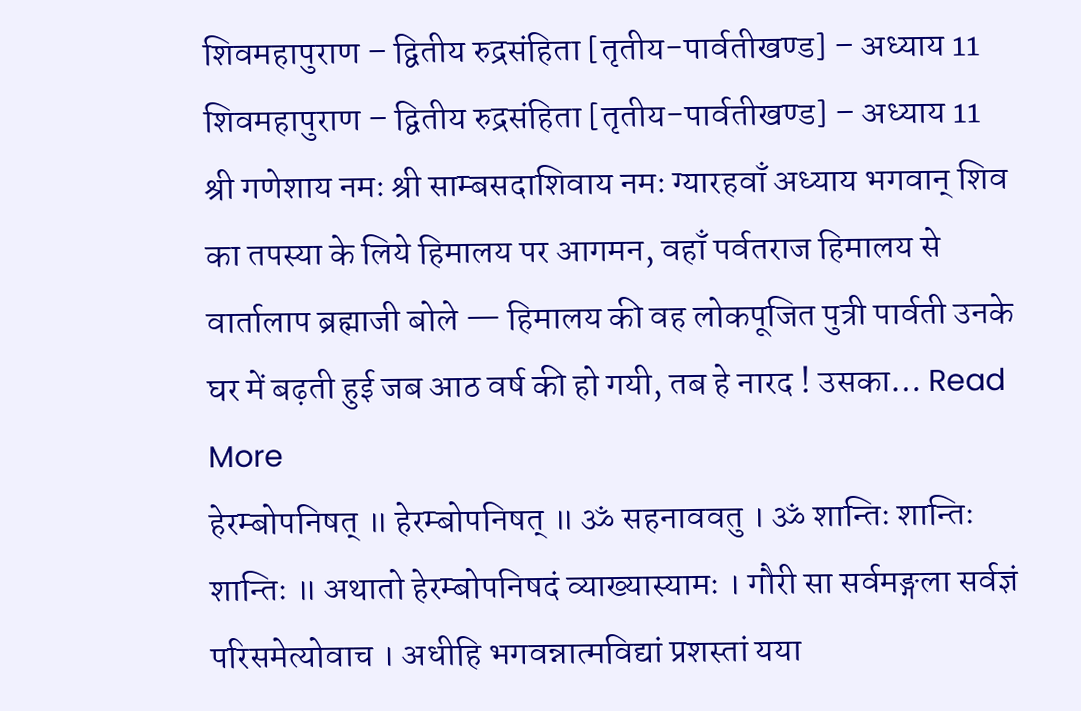शिवमहापुराण – द्वितीय रुद्रसंहिता [तृतीय-पार्वतीखण्ड] – अध्याय 11 शिवमहापुराण – द्वितीय रुद्रसंहिता [तृतीय-पार्वतीखण्ड] – अध्याय 11 श्री गणेशाय नमः श्री साम्बसदाशिवाय नमः ग्यारहवाँ अध्याय भगवान् शिव का तपस्या के लिये हिमालय पर आगमन, वहाँ पर्वतराज हिमालय से वार्तालाप ब्रह्माजी बोले — हिमालय की वह लोकपूजित पुत्री पार्वती उनके घर में बढ़ती हुई जब आठ वर्ष की हो गयी, तब हे नारद ! उसका… Read More
हेरम्बोपनिषत् ॥ हेरम्बोपनिषत् ॥ ॐ सहनाववतु । ॐ शान्तिः शान्तिः शान्तिः ॥ अथातो हेरम्बोपनिषदं व्याख्यास्यामः । गौरी सा सर्वमङ्गला सर्वज्ञं परिसमेत्योवाच । अधीहि भगवन्नात्मविद्यां प्रशस्तां यया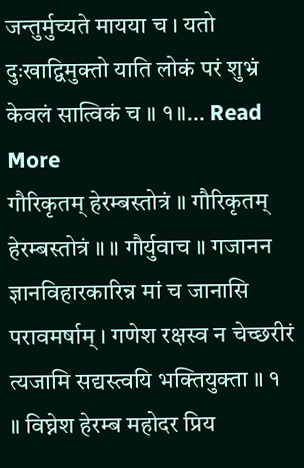जन्तुर्मुच्यते मायया च । यतो दुःखाद्विमुक्तो याति लोकं परं शुभ्रं केवलं सात्विकं च ॥ १॥… Read More
गौरिकृतम् हेरम्बस्तोत्रं ॥ गौरिकृतम् हेरम्बस्तोत्रं ॥ ॥ गौर्युवाच ॥ गजानन ज्ञानविहारकारिन्न मां च जानासि परावमर्षाम् । गणेश रक्षस्व न चेच्छरीरं त्यजामि सद्यस्त्वयि भक्तियुक्ता ॥ १ ॥ विघ्नेश हेरम्ब महोदर प्रिय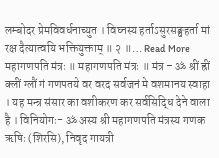लम्बोदर प्रेमविवर्धनाच्युत । विघ्नस्य हर्ताऽसुरसङ्घहर्ता मां रक्ष दैत्यात्वयि भक्तियुक्ताम् ॥ २ ॥… Read More
महागणपति मंत्रः ॥ महागणपति मंत्रः ॥ मंत्र – ॐ श्रीं ह्रीं क्लीं ग्लौं गं गणपतये वर वरद सर्वजनं मे वशमानय स्वाहा । यह मन्त्र संसार का वशीकरण कर सर्वसिद्धि देने वाला है । विनियोगः- ॐ अस्य श्री महागणपति मंत्रस्य गणक ऋषिः (शिरसि), निवृद गायत्री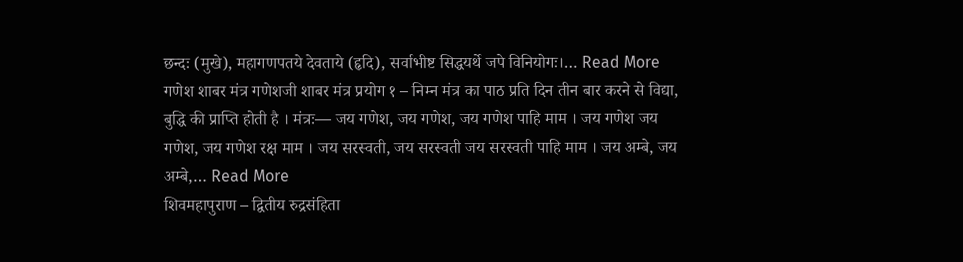छन्दः (मुखे), महागणपतये देवताये (हृदि), सर्वाभीष्ट सिद्धयर्थे जपे विनियोगः।… Read More
गणेश शाबर मंत्र गणेशजी शाबर मंत्र प्रयोग १ – निम्न मंत्र का पाठ प्रति दिन तीन बार करने से विद्या, बुद्धि की प्राप्ति होती है । मंत्रः— जय गणेश, जय गणेश, जय गणेश पाहि माम । जय गणेश जय गणेश, जय गणेश रक्ष माम । जय सरस्वती, जय सरस्वती जय सरस्वती पाहि माम । जय अम्बे, जय अम्बे,… Read More
शिवमहापुराण – द्वितीय रुद्रसंहिता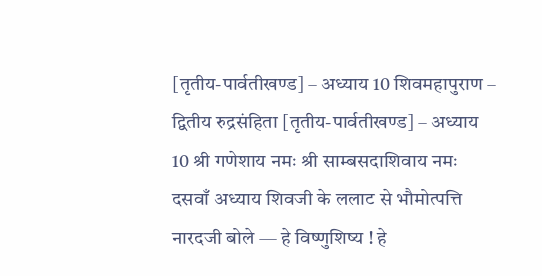[तृतीय-पार्वतीखण्ड] – अध्याय 10 शिवमहापुराण – द्वितीय रुद्रसंहिता [तृतीय-पार्वतीखण्ड] – अध्याय 10 श्री गणेशाय नमः श्री साम्बसदाशिवाय नमः दसवाँ अध्याय शिवजी के ललाट से भौमोत्पत्ति नारदजी बोले — हे विष्णुशिष्य ! हे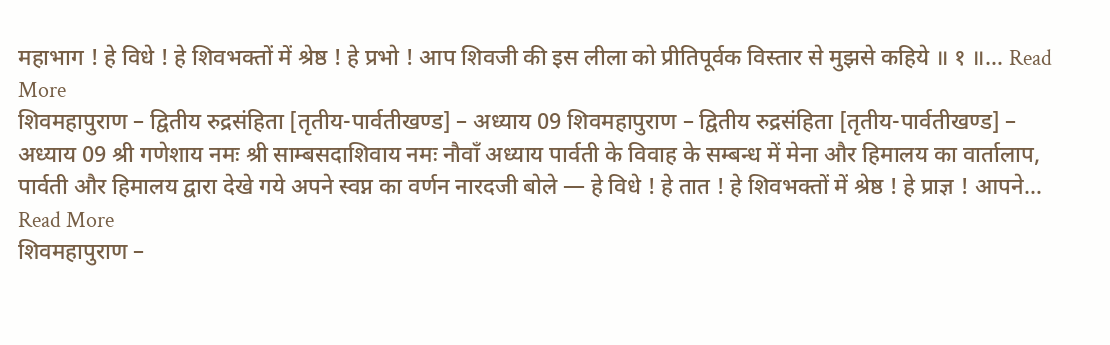महाभाग ! हे विधे ! हे शिवभक्तों में श्रेष्ठ ! हे प्रभो ! आप शिवजी की इस लीला को प्रीतिपूर्वक विस्तार से मुझसे कहिये ॥ १ ॥… Read More
शिवमहापुराण – द्वितीय रुद्रसंहिता [तृतीय-पार्वतीखण्ड] – अध्याय 09 शिवमहापुराण – द्वितीय रुद्रसंहिता [तृतीय-पार्वतीखण्ड] – अध्याय 09 श्री गणेशाय नमः श्री साम्बसदाशिवाय नमः नौवाँ अध्याय पार्वती के विवाह के सम्बन्ध में मेना और हिमालय का वार्तालाप, पार्वती और हिमालय द्वारा देखे गये अपने स्वप्न का वर्णन नारदजी बोले — हे विधे ! हे तात ! हे शिवभक्तों में श्रेष्ठ ! हे प्राज्ञ ! आपने… Read More
शिवमहापुराण –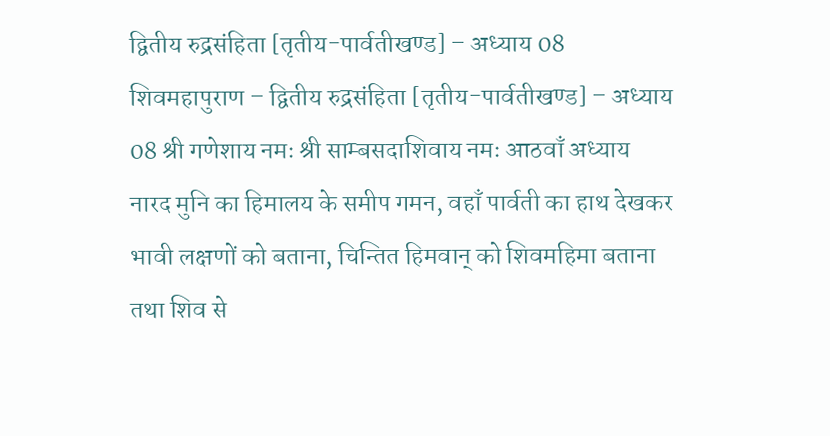द्वितीय रुद्रसंहिता [तृतीय-पार्वतीखण्ड] – अध्याय 08 शिवमहापुराण – द्वितीय रुद्रसंहिता [तृतीय-पार्वतीखण्ड] – अध्याय 08 श्री गणेशाय नमः श्री साम्बसदाशिवाय नमः आठवाँ अध्याय नारद मुनि का हिमालय के समीप गमन, वहाँ पार्वती का हाथ देखकर भावी लक्षणों को बताना, चिन्तित हिमवान् को शिवमहिमा बताना तथा शिव से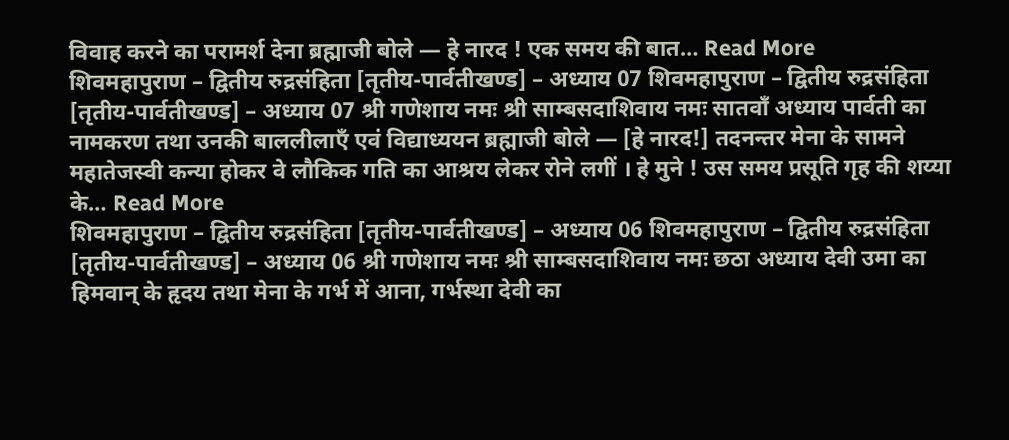विवाह करने का परामर्श देना ब्रह्माजी बोले — हे नारद ! एक समय की बात… Read More
शिवमहापुराण – द्वितीय रुद्रसंहिता [तृतीय-पार्वतीखण्ड] – अध्याय 07 शिवमहापुराण – द्वितीय रुद्रसंहिता [तृतीय-पार्वतीखण्ड] – अध्याय 07 श्री गणेशाय नमः श्री साम्बसदाशिवाय नमः सातवाँ अध्याय पार्वती का नामकरण तथा उनकी बाललीलाएँ एवं विद्याध्ययन ब्रह्माजी बोले — [हे नारद!] तदनन्तर मेना के सामने महातेजस्वी कन्या होकर वे लौकिक गति का आश्रय लेकर रोने लगीं । हे मुने ! उस समय प्रसूति गृह की शय्या के… Read More
शिवमहापुराण – द्वितीय रुद्रसंहिता [तृतीय-पार्वतीखण्ड] – अध्याय 06 शिवमहापुराण – द्वितीय रुद्रसंहिता [तृतीय-पार्वतीखण्ड] – अध्याय 06 श्री गणेशाय नमः श्री साम्बसदाशिवाय नमः छठा अध्याय देवी उमा का हिमवान् के हृदय तथा मेना के गर्भ में आना, गर्भस्था देवी का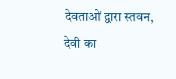देवताओं द्वारा स्तवन, देवी का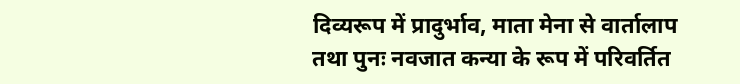दिव्यरूप में प्रादुर्भाव, माता मेना से वार्तालाप तथा पुनः नवजात कन्या के रूप में परिवर्तित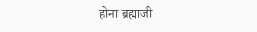होना ब्रह्माजी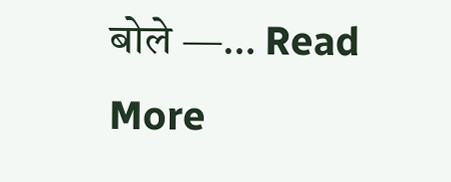बोले —… Read More